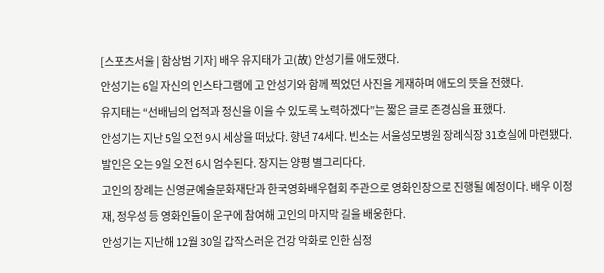[스포츠서울 | 함상범 기자] 배우 유지태가 고(故) 안성기를 애도했다.
안성기는 6일 자신의 인스타그램에 고 안성기와 함께 찍었던 사진을 게재하며 애도의 뜻을 전했다.
유지태는 “선배님의 업적과 정신을 이을 수 있도록 노력하겠다”는 짧은 글로 존경심을 표했다.
안성기는 지난 5일 오전 9시 세상을 떠났다. 향년 74세다. 빈소는 서울성모병원 장례식장 31호실에 마련됐다. 발인은 오는 9일 오전 6시 엄수된다. 장지는 양평 별그리다다.
고인의 장례는 신영균예술문화재단과 한국영화배우협회 주관으로 영화인장으로 진행될 예정이다. 배우 이정재, 정우성 등 영화인들이 운구에 참여해 고인의 마지막 길을 배웅한다.
안성기는 지난해 12월 30일 갑작스러운 건강 악화로 인한 심정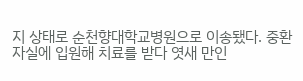지 상태로 순천향대학교병원으로 이송됐다. 중환자실에 입원해 치료를 받다 엿새 만인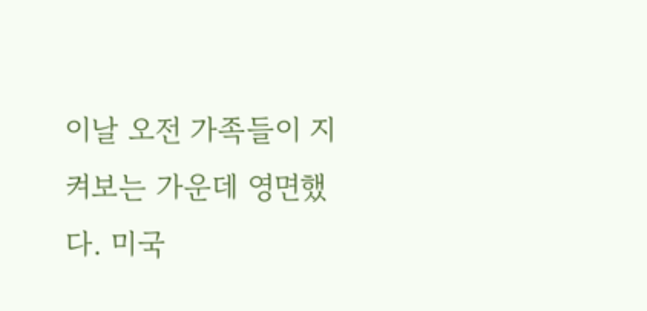이날 오전 가족들이 지켜보는 가운데 영면했다. 미국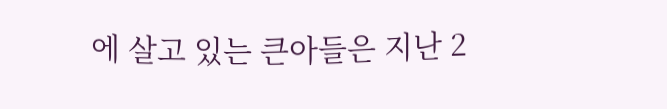에 살고 있는 큰아들은 지난 2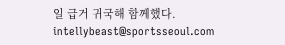일 급거 귀국해 함께했다. intellybeast@sportsseoul.com